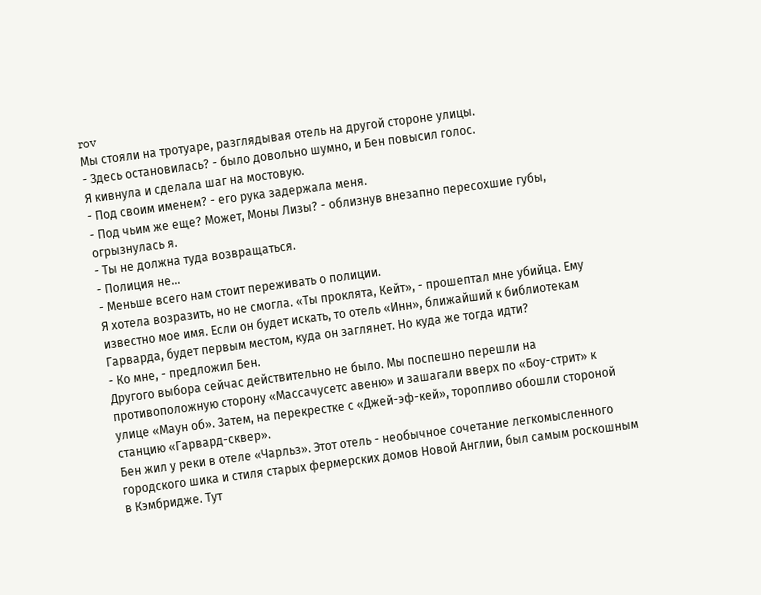rov
Мы стояли на тротуаре, разглядывая отель на другой стороне улицы.
- Здесь остановилась? - было довольно шумно, и Бен повысил голос.
Я кивнула и сделала шаг на мостовую.
- Под своим именем? - его рука задержала меня.
- Под чьим же еще? Может, Моны Лизы? - облизнув внезапно пересохшие губы, огрызнулась я.
- Ты не должна туда возвращаться.
- Полиция не…
- Меньше всего нам стоит переживать о полиции.
Я хотела возразить, но не смогла. «Ты проклята, Кейт», - прошептал мне убийца. Ему известно мое имя. Если он будет искать, то отель «Инн», ближайший к библиотекам Гарварда, будет первым местом, куда он заглянет. Но куда же тогда идти?
- Ко мне, - предложил Бен.
Другого выбора сейчас действительно не было. Мы поспешно перешли на противоположную сторону «Массачусетс авеню» и зашагали вверх по «Боу-стрит» к улице «Маун об». Затем, на перекрестке с «Джей-эф-кей», торопливо обошли стороной станцию «Гарвард-сквер».
Бен жил у реки в отеле «Чарльз». Этот отель - необычное сочетание легкомысленного городского шика и стиля старых фермерских домов Новой Англии, был самым роскошным в Кэмбридже. Тут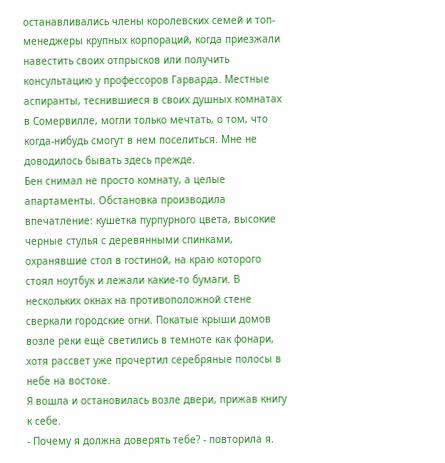останавливались члены королевских семей и топ-менеджеры крупных корпораций, когда приезжали навестить своих отпрысков или получить консультацию у профессоров Гарварда. Местные аспиранты, теснившиеся в своих душных комнатах в Сомервилле, могли только мечтать, о том, что когда-нибудь смогут в нем поселиться. Мне не доводилось бывать здесь прежде.
Бен снимал не просто комнату, а целые апартаменты. Обстановка производила впечатление: кушетка пурпурного цвета, высокие черные стулья с деревянными спинками, охранявшие стол в гостиной, на краю которого стоял ноутбук и лежали какие-то бумаги. В нескольких окнах на противоположной стене сверкали городские огни. Покатые крыши домов возле реки ещё светились в темноте как фонари, хотя рассвет уже прочертил серебряные полосы в небе на востоке.
Я вошла и остановилась возле двери, прижав книгу к себе.
- Почему я должна доверять тебе? - повторила я.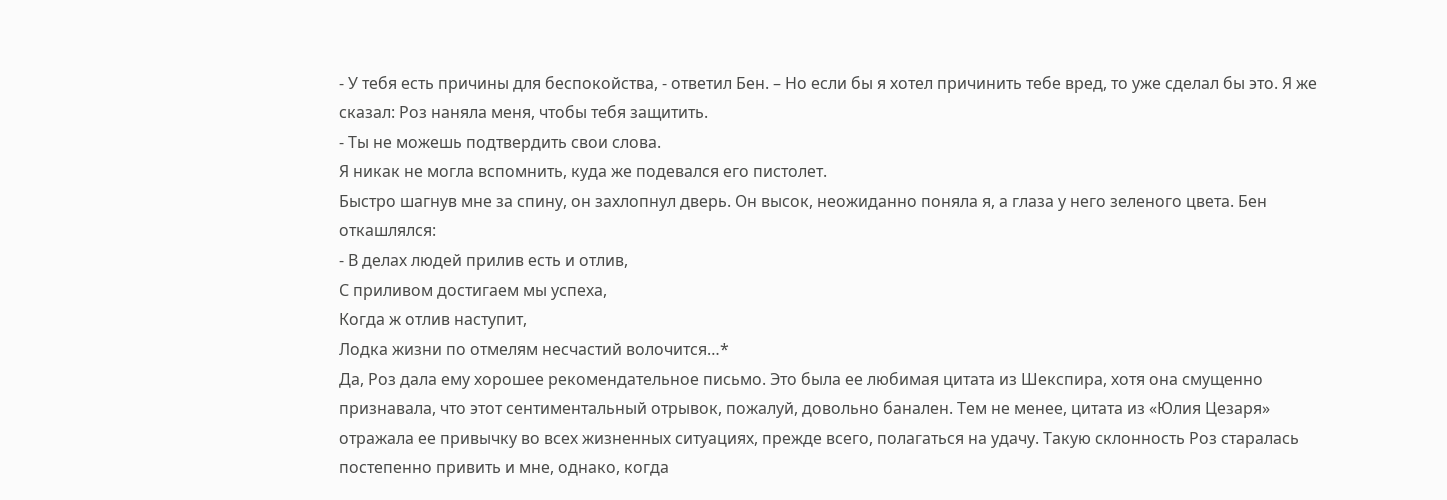- У тебя есть причины для беспокойства, - ответил Бен. – Но если бы я хотел причинить тебе вред, то уже сделал бы это. Я же сказал: Роз наняла меня, чтобы тебя защитить.
- Ты не можешь подтвердить свои слова.
Я никак не могла вспомнить, куда же подевался его пистолет.
Быстро шагнув мне за спину, он захлопнул дверь. Он высок, неожиданно поняла я, а глаза у него зеленого цвета. Бен откашлялся:
- В делах людей прилив есть и отлив,
С приливом достигаем мы успеха,
Когда ж отлив наступит,
Лодка жизни по отмелям несчастий волочится…*
Да, Роз дала ему хорошее рекомендательное письмо. Это была ее любимая цитата из Шекспира, хотя она смущенно признавала, что этот сентиментальный отрывок, пожалуй, довольно банален. Тем не менее, цитата из «Юлия Цезаря» отражала ее привычку во всех жизненных ситуациях, прежде всего, полагаться на удачу. Такую склонность Роз старалась постепенно привить и мне, однако, когда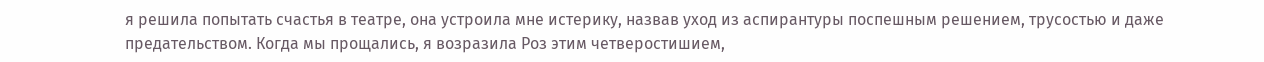я решила попытать счастья в театре, она устроила мне истерику, назвав уход из аспирантуры поспешным решением, трусостью и даже предательством. Когда мы прощались, я возразила Роз этим четверостишием,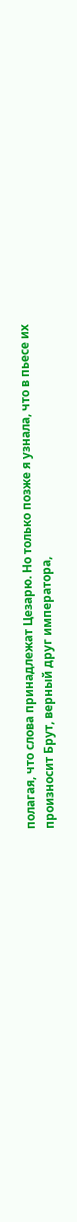полагая, что слова принадлежат Цезарю. Но только позже я узнала, что в пьесе их произносит Брут, верный друг императора,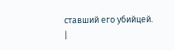ставший его убийцей.
|